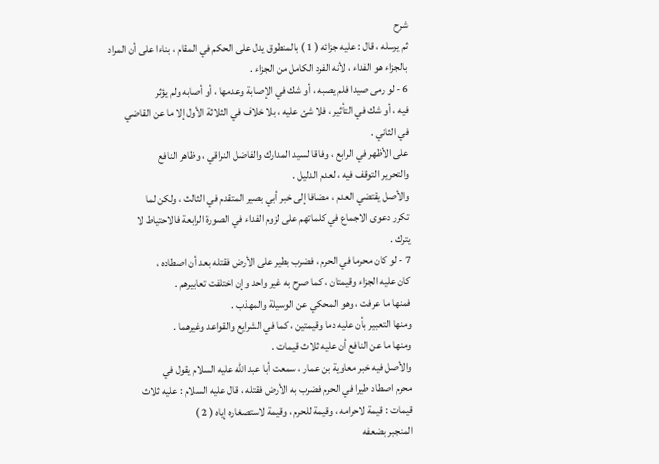شرح
ثم يرسله ، قال : عليه جزائه ( 1 ) بالمنطوق يدل على الحكم في المقام ، بناءا على أن المراد
بالجزاء هو الفداء ، لأنه الفرد الكامل من الجزاء .
6 - لو رمى صيدا فلم يصبه ، أو شك في الإصابة وعدمها ، أو أصابه ولم يؤثر
فيه ، أو شك في التأثير ، فلا شئ عليه ، بلا خلاف في الثلاثة الأول إلا ما عن القاضي
في الثاني .
على الأظهر في الرابع ، وفاقا لسيد المدارك والفاضل النراقي ، وظاهر النافع
والتحرير التوقف فيه ، لعدم الدليل .
والأصل يقتضي العدم ، مضافا إلى خبر أبي بصير المتقدم في الثالث ، ولكن لما
تكرر دعوى الاجماع في كلماتهم على لزوم الفداء في الصورة الرابعة فالاحتياط لا
يترك .
7 - لو كان محرما في الحرم ، فضرب بطير على الأرض فقتله بعد أن اصطاده ،
كان عليه الجزاء وقيمتان ، كما صرح به غير واحد وإن اختلفت تعابيرهم .
فمنها ما عرفت ، وهو المحكي عن الوسيلة والمهذب .
ومنها التعبير بأن عليه دما وقيمتين ، كما في الشرايع والقواعد وغيرهما .
ومنها ما عن النافع أن عليه ثلاث قيمات .
والأصل فيه خبر معاوية بن عمار ، سمعت أبا عبد الله عليه السلام يقول في
محرم اصطاد طيرا في الحرم فضرب به الأرض فقتله ، قال عليه السلام : عليه ثلاث
قيمات : قيمة لاحرامه ، وقيمة للحرم ، وقيمة لاستصغاره إياه ( 2 )
المنجبر بضعفه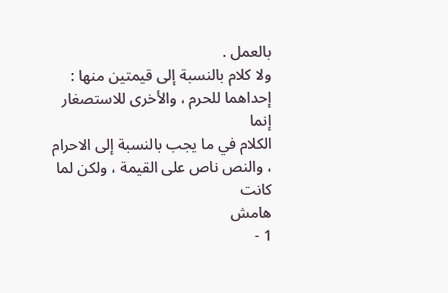بالعمل .
ولا كلام بالنسبة إلى قيمتين منها : إحداهما للحرم ، والأخرى للاستصغار إنما
الكلام في ما يجب بالنسبة إلى الاحرام ، والنص ناص على القيمة ، ولكن لما كانت
هامش
1 -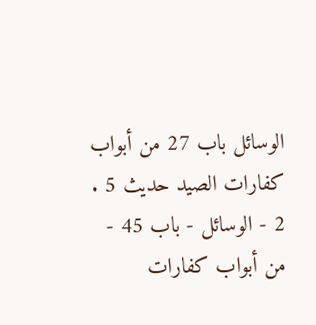الوسائل باب 27 من أبواب كفارات الصيد حديث 5 .
2 - الوسائل - باب 45 - من أبواب كفارات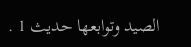الصيد وتوابعها حديث 1 .